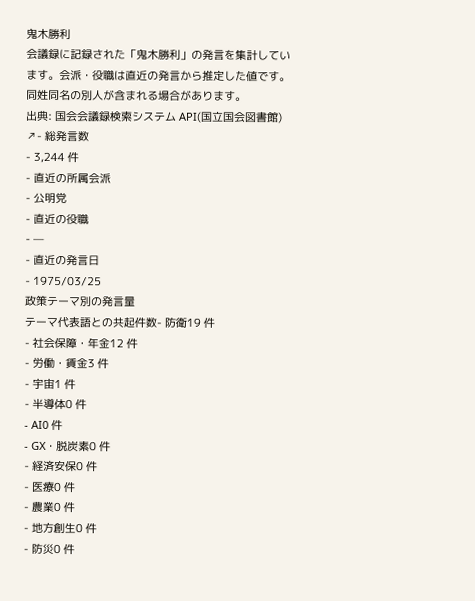鬼木勝利
会議録に記録された「鬼木勝利」の発言を集計しています。会派・役職は直近の発言から推定した値です。同姓同名の別人が含まれる場合があります。
出典: 国会会議録検索システム API(国立国会図書館) ↗- 総発言数
- 3,244 件
- 直近の所属会派
- 公明党
- 直近の役職
- —
- 直近の発言日
- 1975/03/25
政策テーマ別の発言量
テーマ代表語との共起件数- 防衛19 件
- 社会保障・年金12 件
- 労働・賃金3 件
- 宇宙1 件
- 半導体0 件
- AI0 件
- GX・脱炭素0 件
- 経済安保0 件
- 医療0 件
- 農業0 件
- 地方創生0 件
- 防災0 件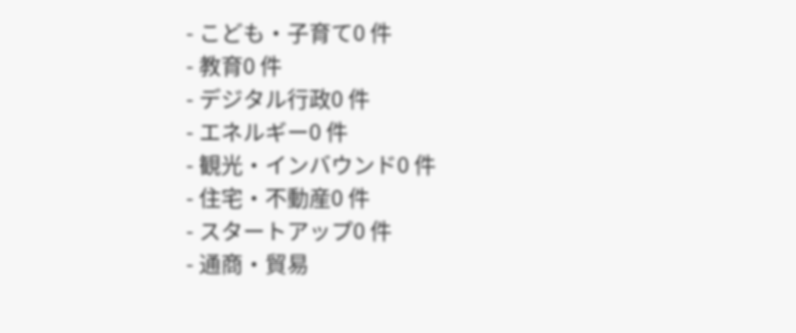- こども・子育て0 件
- 教育0 件
- デジタル行政0 件
- エネルギー0 件
- 観光・インバウンド0 件
- 住宅・不動産0 件
- スタートアップ0 件
- 通商・貿易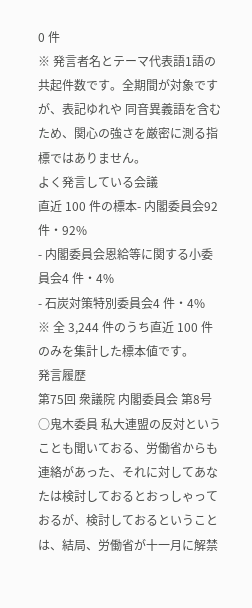0 件
※ 発言者名とテーマ代表語1語の共起件数です。全期間が対象ですが、表記ゆれや 同音異義語を含むため、関心の強さを厳密に測る指標ではありません。
よく発言している会議
直近 100 件の標本- 内閣委員会92 件・92%
- 内閣委員会恩給等に関する小委員会4 件・4%
- 石炭対策特別委員会4 件・4%
※ 全 3,244 件のうち直近 100 件のみを集計した標本値です。
発言履歴
第75回 衆議院 内閣委員会 第8号
○鬼木委員 私大連盟の反対ということも聞いておる、労働省からも連絡があった、それに対してあなたは検討しておるとおっしゃっておるが、検討しておるということは、結局、労働省が十一月に解禁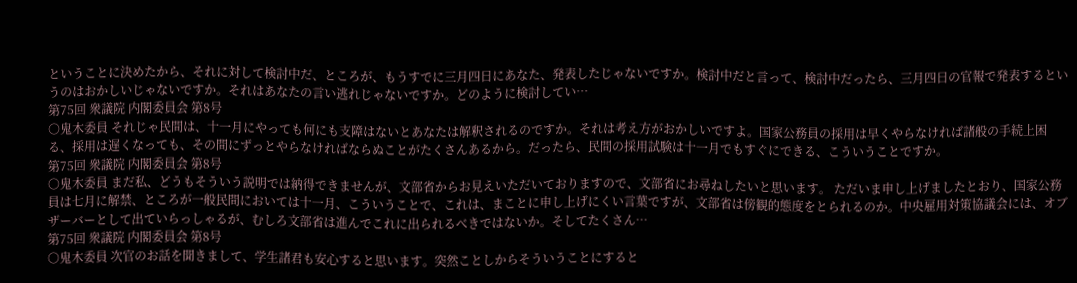ということに決めたから、それに対して検討中だ、ところが、もうすでに三月四日にあなた、発表したじゃないですか。検討中だと言って、検討中だったら、三月四日の官報で発表するというのはおかしいじゃないですか。それはあなたの言い逃れじゃないですか。どのように検討してい…
第75回 衆議院 内閣委員会 第8号
○鬼木委員 それじゃ民間は、十一月にやっても何にも支障はないとあなたは解釈されるのですか。それは考え方がおかしいですよ。国家公務員の採用は早くやらなければ諸般の手続上困る、採用は遅くなっても、その間にずっとやらなければならぬことがたくさんあるから。だったら、民間の採用試験は十一月でもすぐにできる、こういうことですか。
第75回 衆議院 内閣委員会 第8号
○鬼木委員 まだ私、どうもそういう説明では納得できませんが、文部省からお見えいただいておりますので、文部省にお尋ねしたいと思います。 ただいま申し上げましたとおり、国家公務員は七月に解禁、ところが一般民間においては十一月、こういうことで、これは、まことに申し上げにくい言葉ですが、文部省は傍観的態度をとられるのか。中央雇用対策協議会には、オブザーバーとして出ていらっしゃるが、むしろ文部省は進んでこれに出られるべきではないか。そしてたくさん…
第75回 衆議院 内閣委員会 第8号
○鬼木委員 次官のお話を聞きまして、学生諸君も安心すると思います。突然ことしからそういうことにすると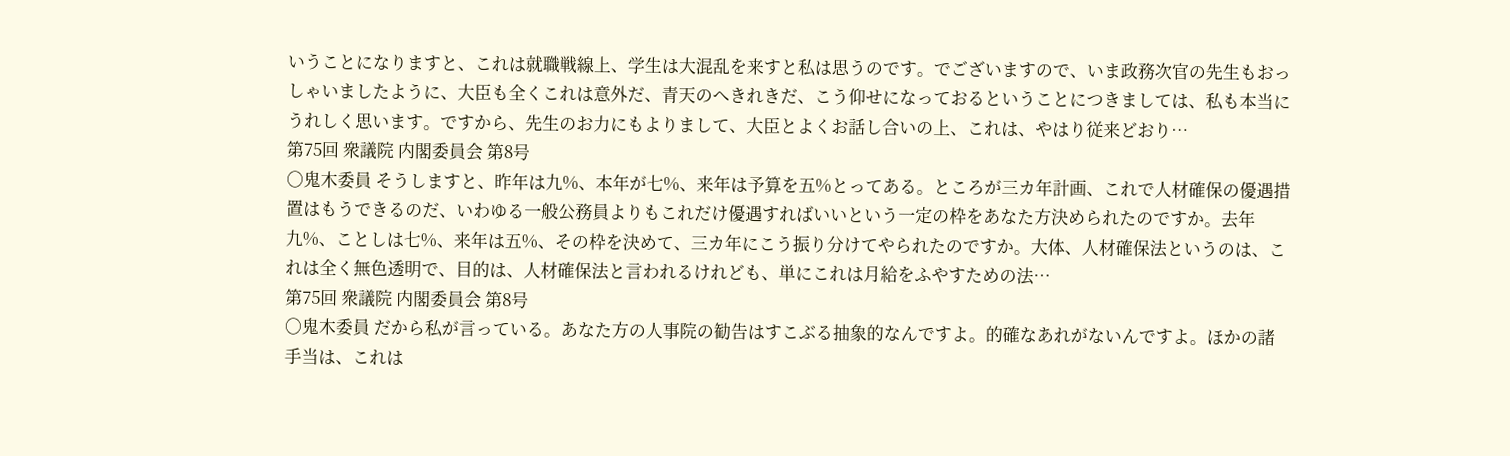いうことになりますと、これは就職戦線上、学生は大混乱を来すと私は思うのです。でございますので、いま政務次官の先生もおっしゃいましたように、大臣も全くこれは意外だ、青天のへきれきだ、こう仰せになっておるということにつきましては、私も本当にうれしく思います。ですから、先生のお力にもよりまして、大臣とよくお話し合いの上、これは、やはり従来どおり…
第75回 衆議院 内閣委員会 第8号
○鬼木委員 そうしますと、昨年は九%、本年が七%、来年は予算を五%とってある。ところが三カ年計画、これで人材確保の優遇措置はもうできるのだ、いわゆる一般公務員よりもこれだけ優遇すればいいという一定の枠をあなた方決められたのですか。去年九%、ことしは七%、来年は五%、その枠を決めて、三カ年にこう振り分けてやられたのですか。大体、人材確保法というのは、これは全く無色透明で、目的は、人材確保法と言われるけれども、単にこれは月給をふやすための法…
第75回 衆議院 内閣委員会 第8号
○鬼木委員 だから私が言っている。あなた方の人事院の勧告はすこぶる抽象的なんですよ。的確なあれがないんですよ。ほかの諸手当は、これは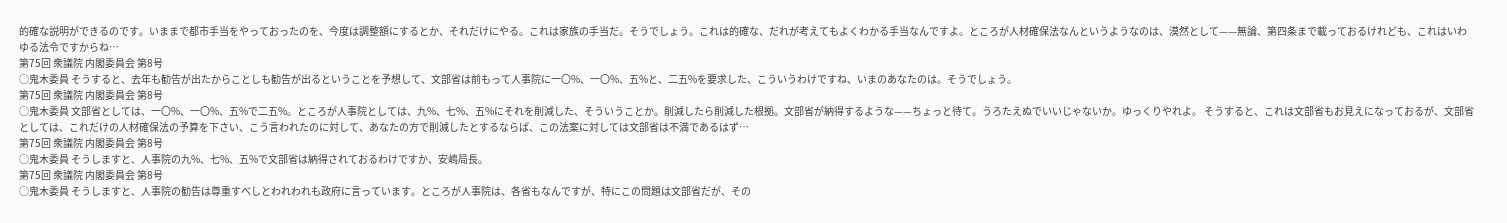的確な説明ができるのです。いままで都市手当をやっておったのを、今度は調整額にするとか、それだけにやる。これは家族の手当だ。そうでしょう。これは的確な、だれが考えてもよくわかる手当なんですよ。ところが人材確保法なんというようなのは、漠然として——無論、第四条まで載っておるけれども、これはいわゆる法令ですからね…
第75回 衆議院 内閣委員会 第8号
○鬼木委員 そうすると、去年も勧告が出たからことしも勧告が出るということを予想して、文部省は前もって人事院に一〇%、一〇%、五%と、二五%を要求した、こういうわけですね、いまのあなたのは。そうでしょう。
第75回 衆議院 内閣委員会 第8号
○鬼木委員 文部省としては、一〇%、一〇%、五%で二五%。ところが人事院としては、九%、七%、五%にそれを削減した、そういうことか。削減したら削減した根拠。文部省が納得するような——ちょっと待て。うろたえぬでいいじゃないか。ゆっくりやれよ。 そうすると、これは文部省もお見えになっておるが、文部省としては、これだけの人材確保法の予算を下さい、こう言われたのに対して、あなたの方で削減したとするならば、この法案に対しては文部省は不満であるはず…
第75回 衆議院 内閣委員会 第8号
○鬼木委員 そうしますと、人事院の九%、七%、五%で文部省は納得されておるわけですか、安嶋局長。
第75回 衆議院 内閣委員会 第8号
○鬼木委員 そうしますと、人事院の勧告は尊重すべしとわれわれも政府に言っています。ところが人事院は、各省もなんですが、特にこの問題は文部省だが、その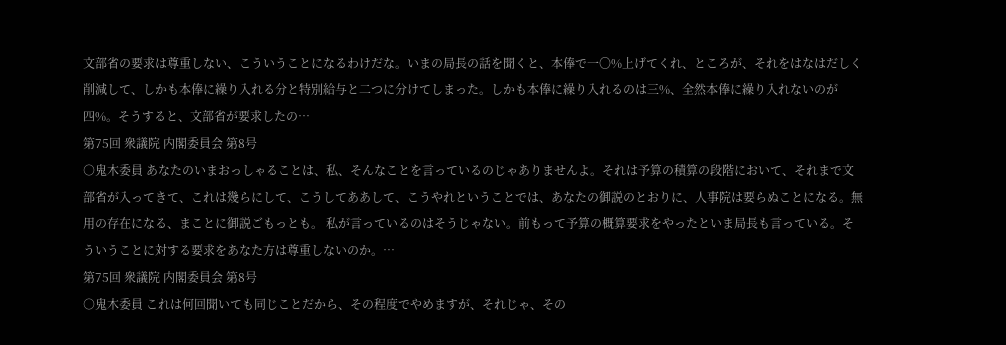文部省の要求は尊重しない、こういうことになるわけだな。いまの局長の話を聞くと、本俸で一〇%上げてくれ、ところが、それをはなはだしく削減して、しかも本俸に繰り入れる分と特別給与と二つに分けてしまった。しかも本俸に繰り入れるのは三%、全然本俸に繰り入れないのが四%。そうすると、文部省が要求したの…
第75回 衆議院 内閣委員会 第8号
○鬼木委員 あなたのいまおっしゃることは、私、そんなことを言っているのじゃありませんよ。それは予算の積算の段階において、それまで文部省が入ってきて、これは幾らにして、こうしてああして、こうやれということでは、あなたの御説のとおりに、人事院は要らぬことになる。無用の存在になる、まことに御説ごもっとも。 私が言っているのはそうじゃない。前もって予算の概算要求をやったといま局長も言っている。そういうことに対する要求をあなた方は尊重しないのか。…
第75回 衆議院 内閣委員会 第8号
○鬼木委員 これは何回聞いても同じことだから、その程度でやめますが、それじゃ、その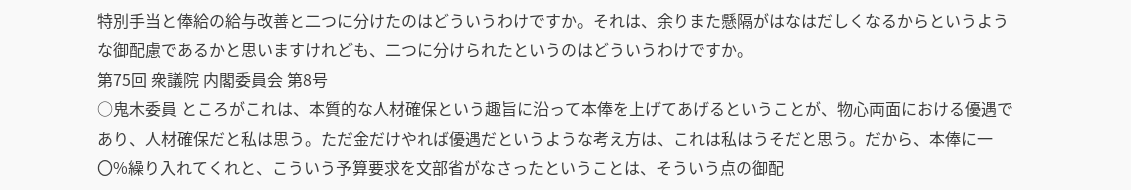特別手当と俸給の給与改善と二つに分けたのはどういうわけですか。それは、余りまた懸隔がはなはだしくなるからというような御配慮であるかと思いますけれども、二つに分けられたというのはどういうわけですか。
第75回 衆議院 内閣委員会 第8号
○鬼木委員 ところがこれは、本質的な人材確保という趣旨に沿って本俸を上げてあげるということが、物心両面における優遇であり、人材確保だと私は思う。ただ金だけやれば優遇だというような考え方は、これは私はうそだと思う。だから、本俸に一〇%繰り入れてくれと、こういう予算要求を文部省がなさったということは、そういう点の御配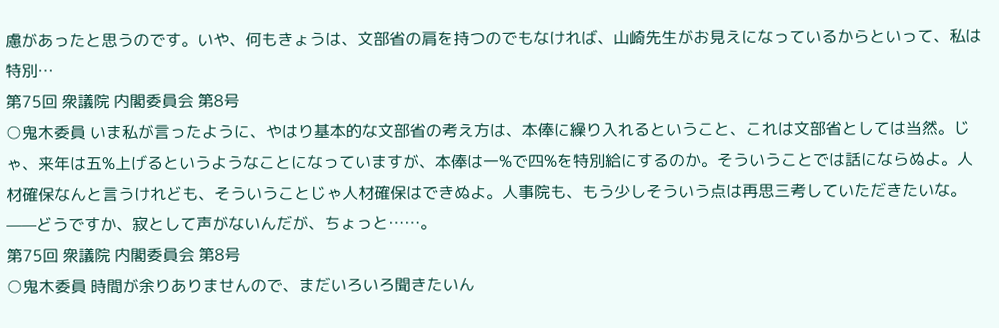慮があったと思うのです。いや、何もきょうは、文部省の肩を持つのでもなければ、山崎先生がお見えになっているからといって、私は特別…
第75回 衆議院 内閣委員会 第8号
○鬼木委員 いま私が言ったように、やはり基本的な文部省の考え方は、本俸に繰り入れるということ、これは文部省としては当然。じゃ、来年は五%上げるというようなことになっていますが、本俸は一%で四%を特別給にするのか。そういうことでは話にならぬよ。人材確保なんと言うけれども、そういうことじゃ人材確保はできぬよ。人事院も、もう少しそういう点は再思三考していただきたいな。——どうですか、寂として声がないんだが、ちょっと……。
第75回 衆議院 内閣委員会 第8号
○鬼木委員 時間が余りありませんので、まだいろいろ聞きたいん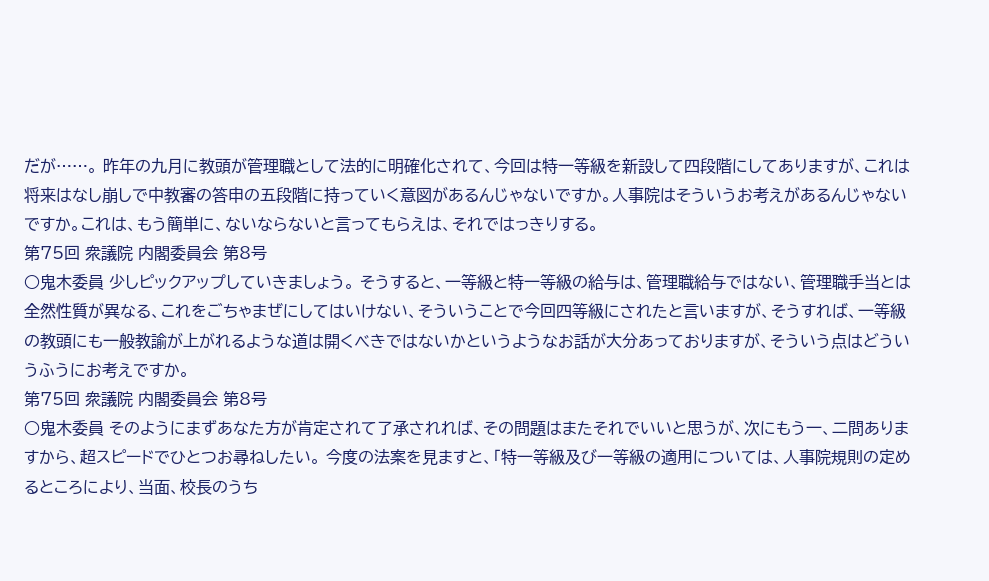だが……。 昨年の九月に教頭が管理職として法的に明確化されて、今回は特一等級を新設して四段階にしてありますが、これは将来はなし崩しで中教審の答申の五段階に持っていく意図があるんじゃないですか。人事院はそういうお考えがあるんじゃないですか。これは、もう簡単に、ないならないと言ってもらえは、それではっきりする。
第75回 衆議院 内閣委員会 第8号
○鬼木委員 少しピックアップしていきましょう。 そうすると、一等級と特一等級の給与は、管理職給与ではない、管理職手当とは全然性質が異なる、これをごちゃまぜにしてはいけない、そういうことで今回四等級にされたと言いますが、そうすれば、一等級の教頭にも一般教諭が上がれるような道は開くべきではないかというようなお話が大分あっておりますが、そういう点はどういうふうにお考えですか。
第75回 衆議院 内閣委員会 第8号
○鬼木委員 そのようにまずあなた方が肯定されて了承されれば、その問題はまたそれでいいと思うが、次にもう一、二問ありますから、超スピードでひとつお尋ねしたい。 今度の法案を見ますと、「特一等級及び一等級の適用については、人事院規則の定めるところにより、当面、校長のうち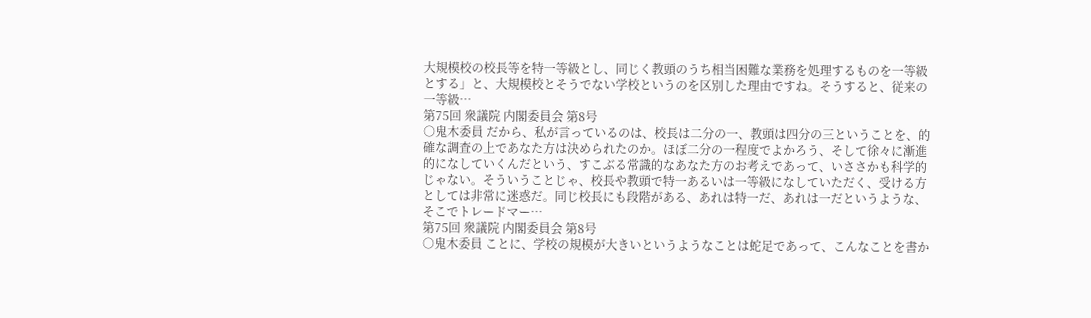大規模校の校長等を特一等級とし、同じく教頭のうち相当困難な業務を処理するものを一等級とする」と、大規模校とそうでない学校というのを区別した理由ですね。そうすると、従来の一等級…
第75回 衆議院 内閣委員会 第8号
○鬼木委員 だから、私が言っているのは、校長は二分の一、教頭は四分の三ということを、的確な調査の上であなた方は決められたのか。ほぼ二分の一程度でよかろう、そして徐々に漸進的になしていくんだという、すこぶる常識的なあなた方のお考えであって、いささかも科学的じゃない。そういうことじゃ、校長や教頭で特一あるいは一等級になしていただく、受ける方としては非常に迷惑だ。同じ校長にも段階がある、あれは特一だ、あれは一だというような、そこでトレードマー…
第75回 衆議院 内閣委員会 第8号
○鬼木委員 ことに、学校の規模が大きいというようなことは蛇足であって、こんなことを書か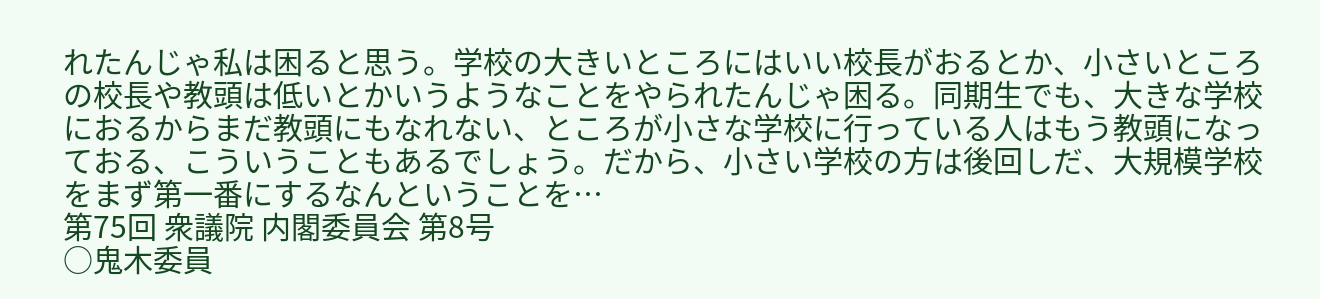れたんじゃ私は困ると思う。学校の大きいところにはいい校長がおるとか、小さいところの校長や教頭は低いとかいうようなことをやられたんじゃ困る。同期生でも、大きな学校におるからまだ教頭にもなれない、ところが小さな学校に行っている人はもう教頭になっておる、こういうこともあるでしょう。だから、小さい学校の方は後回しだ、大規模学校をまず第一番にするなんということを…
第75回 衆議院 内閣委員会 第8号
○鬼木委員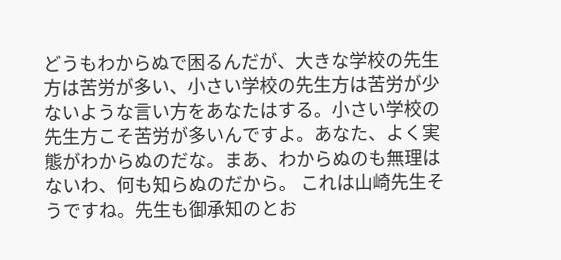どうもわからぬで困るんだが、大きな学校の先生方は苦労が多い、小さい学校の先生方は苦労が少ないような言い方をあなたはする。小さい学校の先生方こそ苦労が多いんですよ。あなた、よく実態がわからぬのだな。まあ、わからぬのも無理はないわ、何も知らぬのだから。 これは山崎先生そうですね。先生も御承知のとお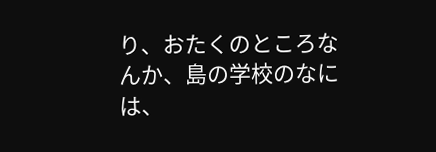り、おたくのところなんか、島の学校のなには、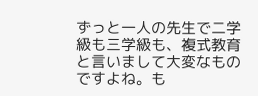ずっと一人の先生で二学級も三学級も、複式教育と言いまして大変なものですよね。も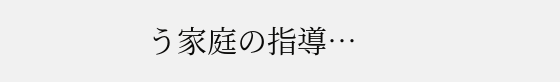う家庭の指導…